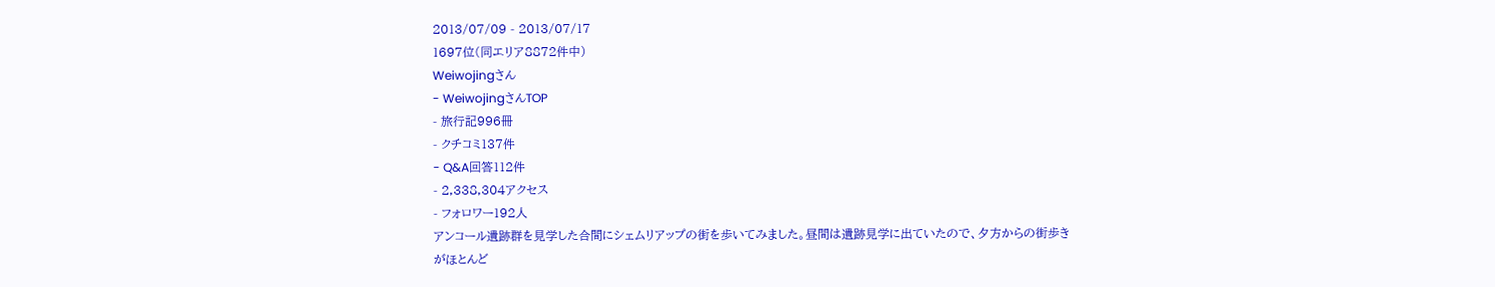2013/07/09 - 2013/07/17
1697位(同エリア8872件中)
Weiwojingさん
- WeiwojingさんTOP
- 旅行記996冊
- クチコミ137件
- Q&A回答112件
- 2,338,304アクセス
- フォロワー192人
アンコール遺跡群を見学した合間にシェムリアップの街を歩いてみました。昼間は遺跡見学に出ていたので、夕方からの街歩きがほとんど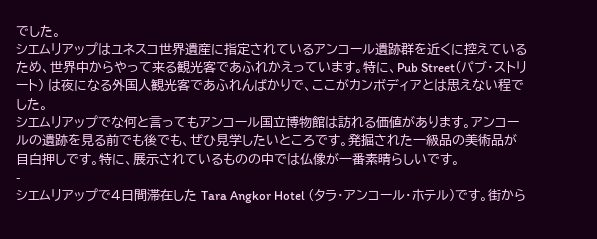でした。
シエムリアップはユネスコ世界遺産に指定されているアンコール遺跡群を近くに控えているため、世界中からやって来る観光客であふれかえっています。特に、Pub Street(パブ・ストリート) は夜になる外国人観光客であふれんばかりで、ここがカンボディアとは思えない程でした。
シエムリアップでな何と言ってもアンコール国立博物館は訪れる価値があります。アンコールの遺跡を見る前でも後でも、ぜひ見学したいところです。発掘された一級品の美術品が目白押しです。特に、展示されているものの中では仏像が一番素晴らしいです。
-
シエムリアップで4日間滞在した Tara Angkor Hotel (タラ・アンコール・ホテル)です。街から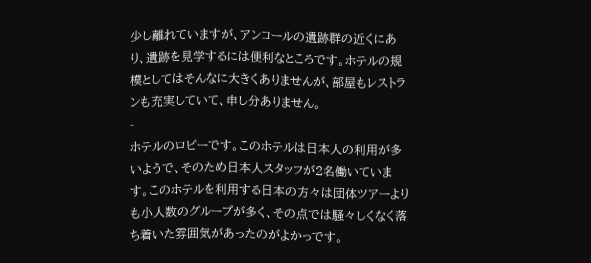少し離れていますが、アンコールの遺跡群の近くにあり、遺跡を見学するには便利なところです。ホテルの規模としてはそんなに大きくありませんが、部屋もレストランも充実していて、申し分ありません。
-
ホテルのロビーです。このホテルは日本人の利用が多いようで、そのため日本人スタッフが2名働いています。このホテルを利用する日本の方々は団体ツアーよりも小人数のグループが多く、その点では騒々しくなく落ち着いた雰囲気があったのがよかっです。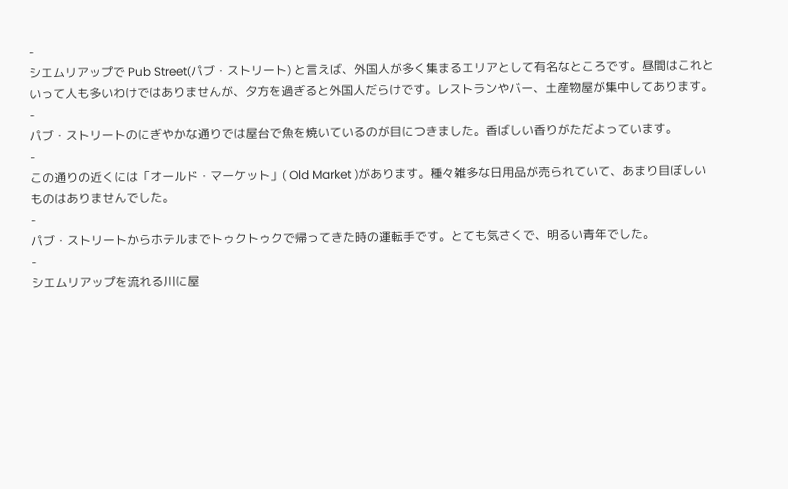-
シエムリアップで Pub Street(パブ・ストリート) と言えば、外国人が多く集まるエリアとして有名なところです。昼間はこれといって人も多いわけではありませんが、夕方を過ぎると外国人だらけです。レストランやバー、土産物屋が集中してあります。
-
パブ・ストリートのにぎやかな通りでは屋台で魚を焼いているのが目につきました。香ばしい香りがただよっています。
-
この通りの近くには「オールド・マーケット」( Old Market )があります。種々雑多な日用品が売られていて、あまり目ぼしいものはありませんでした。
-
パブ・ストリートからホテルまでトゥクトゥクで帰ってきた時の運転手です。とても気さくで、明るい青年でした。
-
シエムリアップを流れる川に屋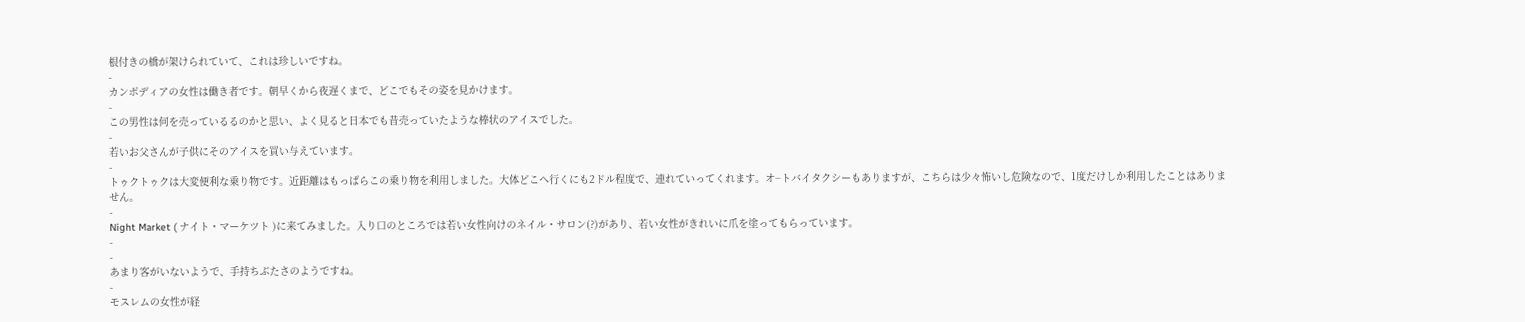根付きの橋が架けられていて、これは珍しいですね。
-
カンボディアの女性は働き者です。朝早くから夜遅くまで、どこでもその姿を見かけます。
-
この男性は何を売っているるのかと思い、よく見ると日本でも昔売っていたような棒状のアイスでした。
-
若いお父さんが子供にそのアイスを買い与えています。
-
トゥクトゥクは大変便利な乗り物です。近距離はもっぱらこの乗り物を利用しました。大体どこへ行くにも2ドル程度で、連れていってくれます。オ−トバイタクシーもありますが、こちらは少々怖いし危険なので、1度だけしか利用したことはありません。
-
Night Market ( ナイト・マーケツト )に来てみました。入り口のところでは若い女性向けのネイル・サロン(?)があり、若い女性がきれいに爪を塗ってもらっています。
-
-
あまり客がいないようで、手持ちぶたさのようですね。
-
モスレムの女性が経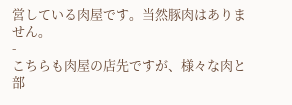営している肉屋です。当然豚肉はありません。
-
こちらも肉屋の店先ですが、様々な肉と部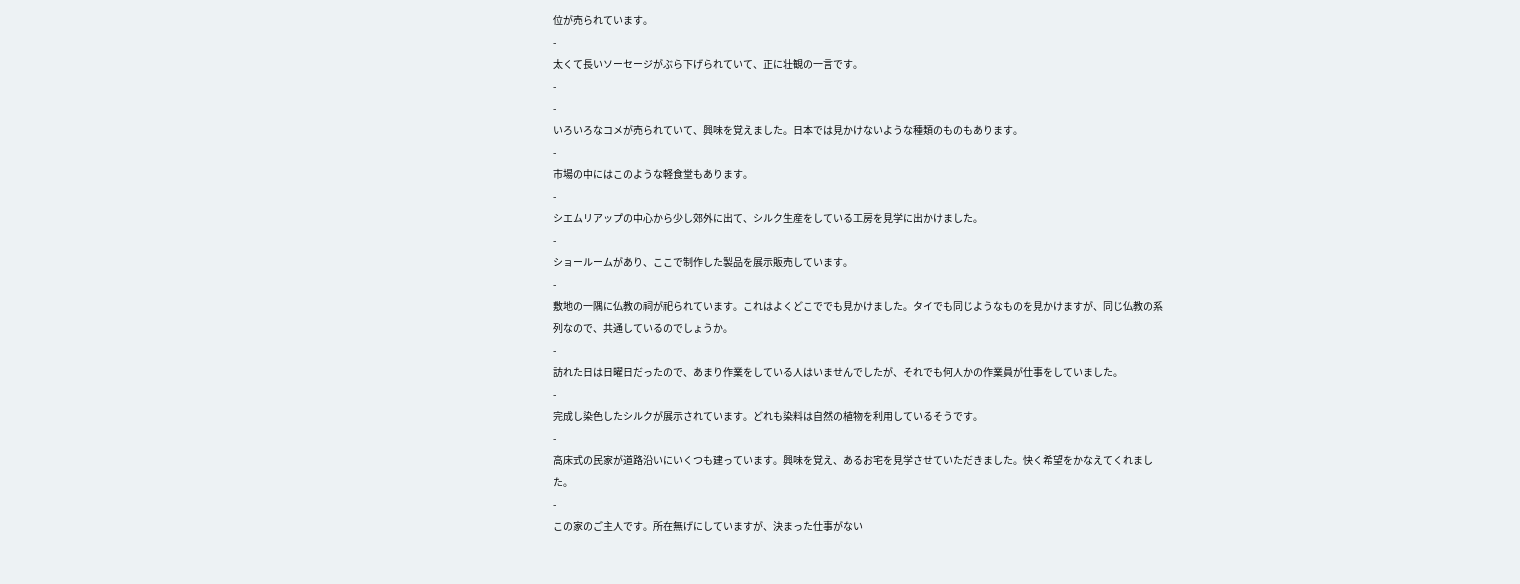位が売られています。
-
太くて長いソーセージがぶら下げられていて、正に壮観の一言です。
-
-
いろいろなコメが売られていて、興味を覚えました。日本では見かけないような種類のものもあります。
-
市場の中にはこのような軽食堂もあります。
-
シエムリアップの中心から少し郊外に出て、シルク生産をしている工房を見学に出かけました。
-
ショールームがあり、ここで制作した製品を展示販売しています。
-
敷地の一隅に仏教の祠が祀られています。これはよくどこででも見かけました。タイでも同じようなものを見かけますが、同じ仏教の系列なので、共通しているのでしょうか。
-
訪れた日は日曜日だったので、あまり作業をしている人はいませんでしたが、それでも何人かの作業員が仕事をしていました。
-
完成し染色したシルクが展示されています。どれも染料は自然の植物を利用しているそうです。
-
高床式の民家が道路沿いにいくつも建っています。興味を覚え、あるお宅を見学させていただきました。快く希望をかなえてくれました。
-
この家のご主人です。所在無げにしていますが、決まった仕事がない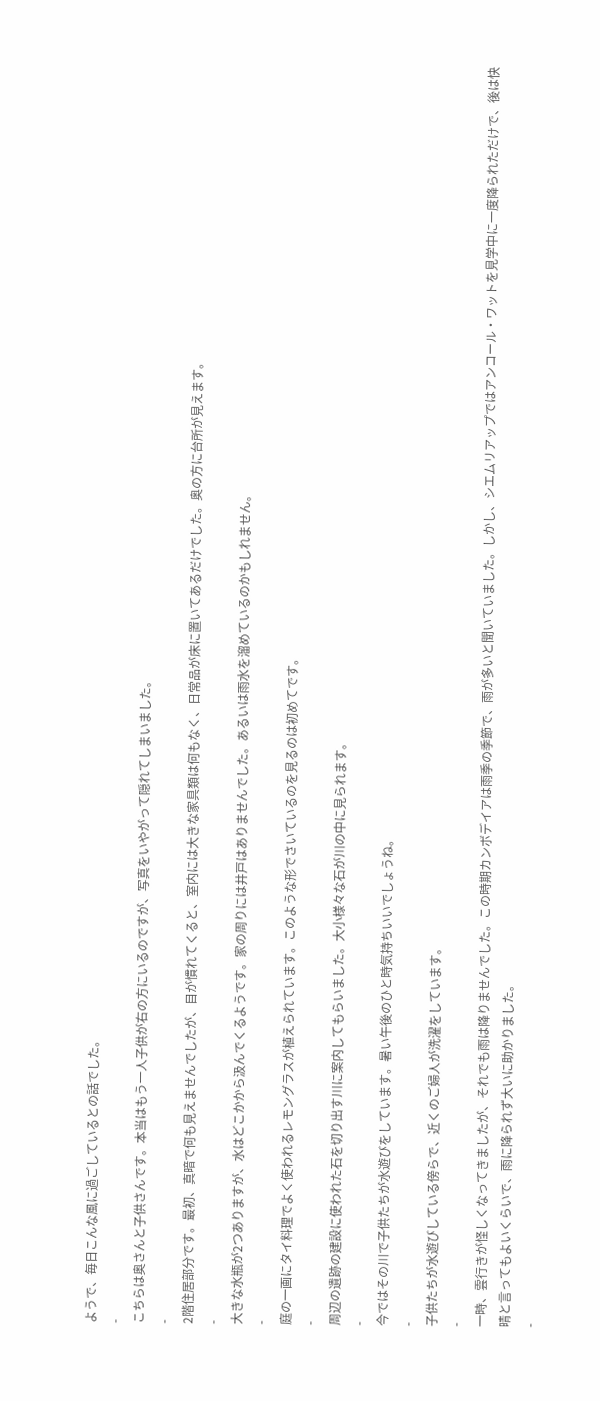ようで、毎日こんな風に過ごしているとの話でした。
-
こちらは奥さんと子供さんです。本当はもう一人子供が右の方にいるのですが、写真をいやがって隠れてしまいました。
-
2階住居部分です。最初、真暗で何も見えませんでしたが、目が慣れてくると、室内には大きな家具類は何もなく、日常品が床に置いてあるだけでした。奥の方に台所が見えます。
-
大きな水瓶が2つありますが、水はどこかから汲んでくるようです。家の周りには井戸はありませんでした。あるいは雨水を溜めているのかもしれません。
-
庭の一画にタイ料理でよく使われるレモングラスが植えられています。このような形でさいているのを見るのは初めてです。
-
周辺の遺跡の建設に使われた石を切り出す川に案内してもらいました。大小様々な石が川の中に見られます。
-
今ではその川で子供たちが水遊びをしています。暑い午後のひと時気持ちいいでしょうね。
-
子供たちが水遊びしている傍らで、近くのご婦人が洗濯をしています。
-
一時、雲行きが怪しくなってきましたが、それでも雨は降りませんでした。この時期カンボデイアは雨季の季節で、雨が多いと聞いていました。しかし、シエムリアップではアンコール・ワットを見学中に一度降られただけで、後は快晴と言ってもよいくらいで、雨に降られず大いに助かりました。
-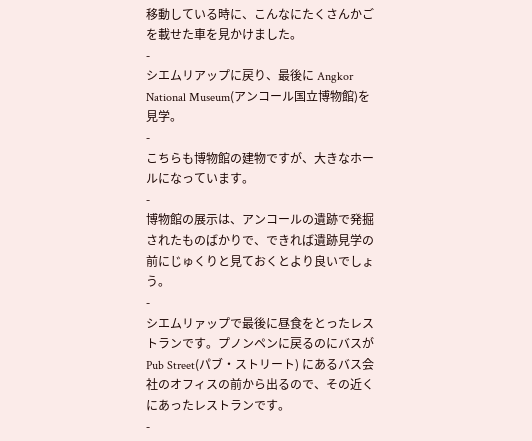移動している時に、こんなにたくさんかごを載せた車を見かけました。
-
シエムリアップに戻り、最後に Angkor National Museum(アンコール国立博物館)を見学。
-
こちらも博物館の建物ですが、大きなホールになっています。
-
博物館の展示は、アンコールの遺跡で発掘されたものばかりで、できれば遺跡見学の前にじゅくりと見ておくとより良いでしょう。
-
シエムリァップで最後に昼食をとったレストランです。プノンペンに戻るのにバスが Pub Street(パブ・ストリート) にあるバス会社のオフィスの前から出るので、その近くにあったレストランです。
-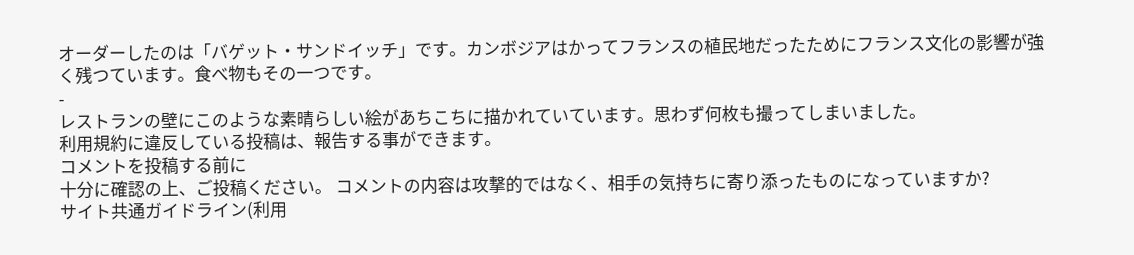オーダーしたのは「バゲット・サンドイッチ」です。カンボジアはかってフランスの植民地だったためにフランス文化の影響が強く残つています。食べ物もその一つです。
-
レストランの壁にこのような素晴らしい絵があちこちに描かれていています。思わず何枚も撮ってしまいました。
利用規約に違反している投稿は、報告する事ができます。
コメントを投稿する前に
十分に確認の上、ご投稿ください。 コメントの内容は攻撃的ではなく、相手の気持ちに寄り添ったものになっていますか?
サイト共通ガイドライン(利用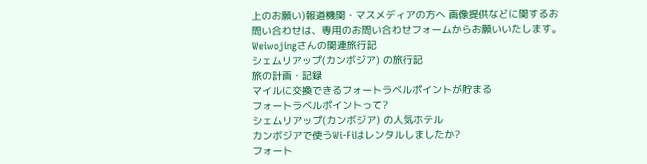上のお願い)報道機関・マスメディアの方へ 画像提供などに関するお問い合わせは、専用のお問い合わせフォームからお願いいたします。
Weiwojingさんの関連旅行記
シェムリアップ(カンボジア) の旅行記
旅の計画・記録
マイルに交換できるフォートラベルポイントが貯まる
フォートラベルポイントって?
シェムリアップ(カンボジア) の人気ホテル
カンボジアで使うWi-Fiはレンタルしましたか?
フォート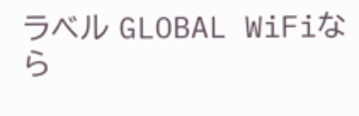ラベル GLOBAL WiFiなら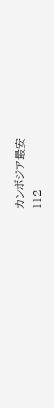カンボジア最安
112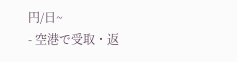円/日~
- 空港で受取・返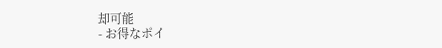却可能
- お得なポイ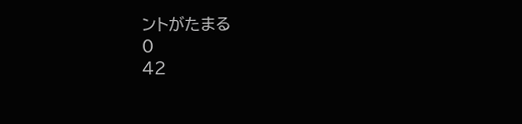ントがたまる
0
42